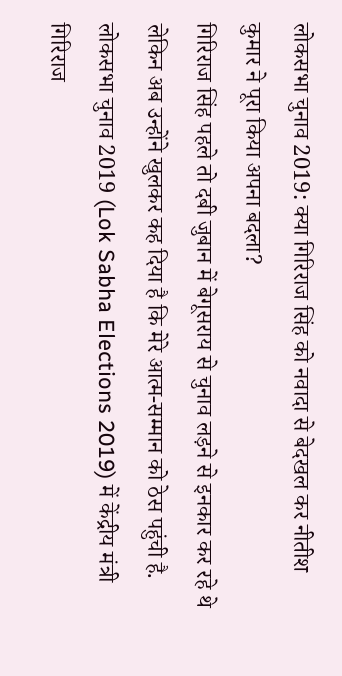लोकसभा चुनाव 2019: क्या गिरिराज सिंह को नवादा से बेदखल कर नीतीश कुमार ने पूरा किया अपना बदला?
गिरिराज सिंह पहले तो दबी जुबान में बेगूसराय से चुनाव लड़ने से इनकार कर रहे थे लेकिन अब उन्होंने खुलकर कह दिया है कि मेरे आत्म-सम्मान को ठेस पहुंची है.
लोकसभा चुनाव 2019 (Lok Sabha Elections 2019) में केंद्रीय मंत्री गिरिराज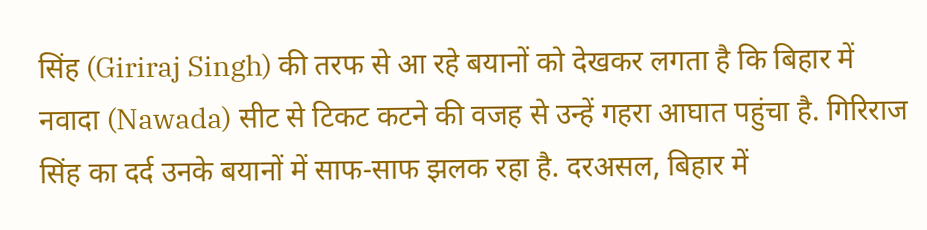सिंह (Giriraj Singh) की तरफ से आ रहे बयानों को देखकर लगता है कि बिहार में नवादा (Nawada) सीट से टिकट कटने की वजह से उन्हें गहरा आघात पहुंचा है. गिरिराज सिंह का दर्द उनके बयानों में साफ-साफ झलक रहा है. दरअसल, बिहार में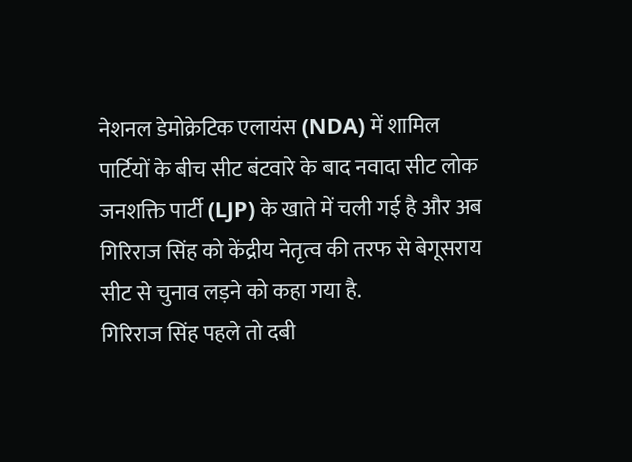नेशनल डेमोक्रेटिक एलायंस (NDA) में शामिल पार्टियों के बीच सीट बंटवारे के बाद नवादा सीट लोक जनशक्ति पार्टी (LJP) के खाते में चली गई है और अब गिरिराज सिंह को केंद्रीय नेतृत्व की तरफ से बेगूसराय सीट से चुनाव लड़ने को कहा गया है.
गिरिराज सिंह पहले तो दबी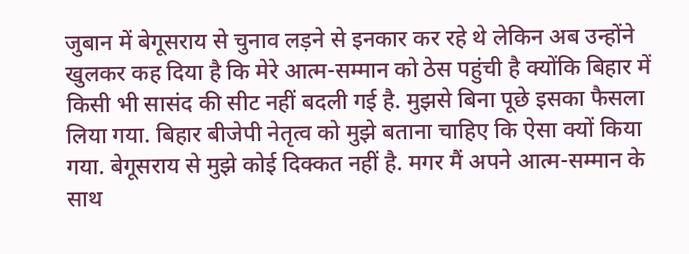जुबान में बेगूसराय से चुनाव लड़ने से इनकार कर रहे थे लेकिन अब उन्होंने खुलकर कह दिया है कि मेरे आत्म-सम्मान को ठेस पहुंची है क्योंकि बिहार में किसी भी सासंद की सीट नहीं बदली गई है. मुझसे बिना पूछे इसका फैसला लिया गया. बिहार बीजेपी नेतृत्व को मुझे बताना चाहिए कि ऐसा क्यों किया गया. बेगूसराय से मुझे कोई दिक्कत नहीं है. मगर मैं अपने आत्म-सम्मान के साथ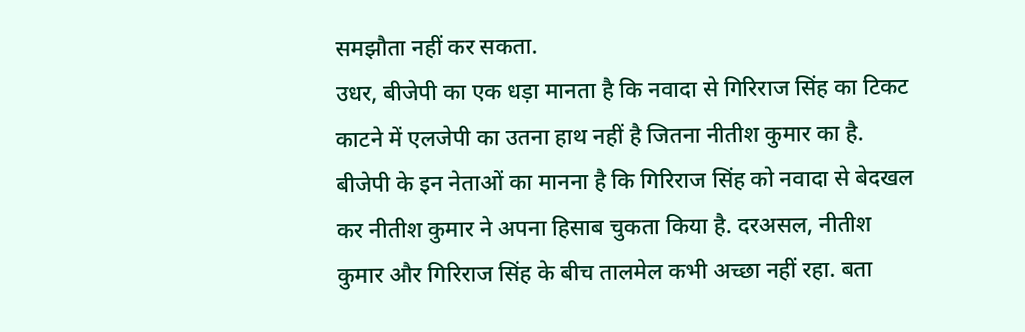समझौता नहीं कर सकता.
उधर, बीजेपी का एक धड़ा मानता है कि नवादा से गिरिराज सिंह का टिकट काटने में एलजेपी का उतना हाथ नहीं है जितना नीतीश कुमार का है. बीजेपी के इन नेताओं का मानना है कि गिरिराज सिंह को नवादा से बेदखल कर नीतीश कुमार ने अपना हिसाब चुकता किया है. दरअसल, नीतीश कुमार और गिरिराज सिंह के बीच तालमेल कभी अच्छा नहीं रहा. बता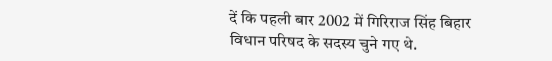दें कि पहली बार 2002 में गिरिराज सिंह बिहार विधान परिषद के सदस्य चुने गए थे.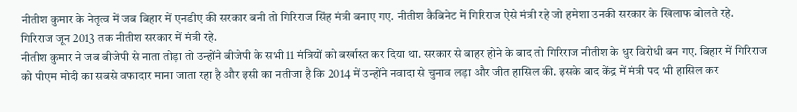नीतीश कुमार के नेतृत्व में जब बिहार में एनडीए की सरकार बनी तो गिरिराज सिंह मंत्री बनाए गए. नीतीश कैबिनेट में गिरिराज ऐसे मंत्री रहे जो हमेशा उनकी सरकार के खिलाफ बोलते रहे. गिरिराज जून 2013 तक नीतीश सरकार में मंत्री रहे.
नीतीश कुमार ने जब बीजेपी से नाता तोड़ा तो उन्होंने बीजेपी के सभी 11 मंत्रियों को बर्खास्त कर दिया था. सरकार से बाहर होने के बाद तो गिरिराज नीतीश के धुर विरोधी बन गए. बिहार में गिरिराज को पीएम मोदी का सबसे वफादार माना जाता रहा है और इसी का नतीजा है कि 2014 में उन्होंने नवादा से चुनाव लड़ा और जीत हासिल की. इसके बाद केंद्र में मंत्री पद भी हासिल कर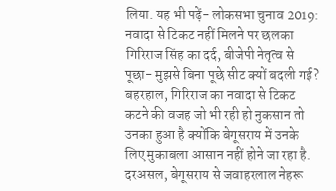लिया. यह भी पढ़ें- लोकसभा चुनाव 2019: नवादा से टिकट नहीं मिलने पर छलका गिरिराज सिंह का दर्द, बीजेपी नेतृत्व से पूछा- मुझसे बिना पूछे सीट क्यों बदली गई?
बहरहाल, गिरिराज का नवादा से टिकट कटने की वजह जो भी रही हो नुकसान तो उनका हुआ है क्योंकि बेगूसराय में उनके लिए मुकाबला आसान नहीं होने जा रहा है. दरअसल, बेगूसराय से जवाहरलाल नेहरू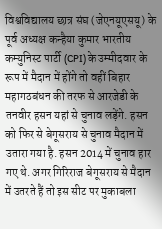विश्वविद्यालय छात्र संघ (जेएनयूएसयू) के पूर्व अध्यक्ष कन्हैया कुमार भारतीय कम्युनिस्ट पार्टी (CPI) के उम्मीदवार के रूप में मैदान में होंगे तो वहीं बिहार महागठबंधन की तरफ से आरजेडी के तनवीर हसन यहां से चुनाव लड़ेंगे. हसन को फिर से बेगूसराय से चुनाव मैदान में उतारा गया है. हसन 2014 में चुनाव हार गए थे. अगर गिरिराज बेगूसराय से मैदान में उतरते हैं तो इस सीट पर मुकाबला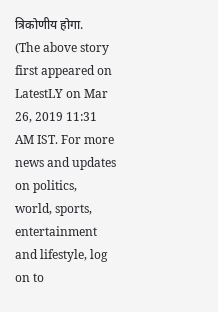त्रिकोणीय होगा.
(The above story first appeared on LatestLY on Mar 26, 2019 11:31 AM IST. For more news and updates on politics, world, sports, entertainment and lifestyle, log on to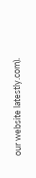our website latestly.com).